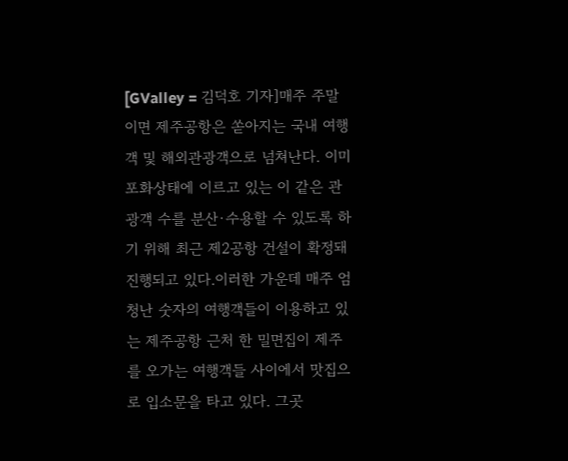[GValley = 김덕호 기자]매주 주말이면 제주공항은 쏟아지는 국내 여행객 및 해외관광객으로 넘쳐난다. 이미 포화상태에 이르고 있는 이 같은 관광객 수를 분산·수용할 수 있도록 하기 위해 최근 제2공항 건설이 확정돼 진행되고 있다.이러한 가운데 매주 엄청난 숫자의 여행객들이 이용하고 있는 제주공항 근처 한 밀면집이 제주를 오가는 여행객들 사이에서 맛집으로 입소문을 타고 있다. 그곳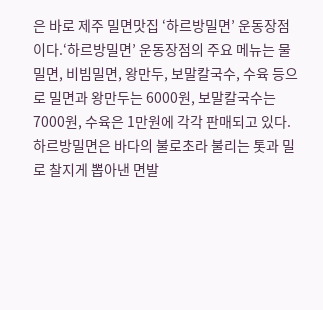은 바로 제주 밀면맛집 ‘하르방밀면’ 운동장점이다.‘하르방밀면’ 운동장점의 주요 메뉴는 물밀면, 비빔밀면, 왕만두, 보말칼국수, 수육 등으로 밀면과 왕만두는 6000원, 보말칼국수는 7000원, 수육은 1만원에 각각 판매되고 있다.
하르방밀면은 바다의 불로초라 불리는 톳과 밀로 찰지게 뽑아낸 면발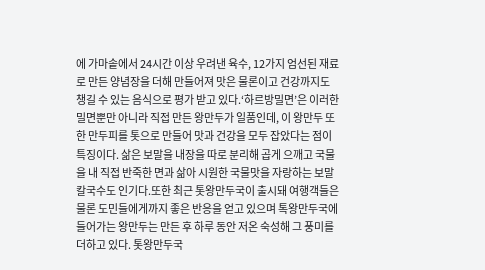에 가마솥에서 24시간 이상 우려낸 육수, 12가지 엄선된 재료로 만든 양념장을 더해 만들어져 맛은 물론이고 건강까지도 챙길 수 있는 음식으로 평가 받고 있다.‘하르방밀면’은 이러한 밀면뿐만 아니라 직접 만든 왕만두가 일품인데, 이 왕만두 또한 만두피를 톳으로 만들어 맛과 건강을 모두 잡았다는 점이 특징이다. 삶은 보말을 내장을 따로 분리해 곱게 으깨고 국물을 내 직접 반죽한 면과 삶아 시원한 국물맛을 자랑하는 보말칼국수도 인기다.또한 최근 톳왕만두국이 출시돼 여행객들은 물론 도민들에게까지 좋은 반응을 얻고 있으며 톡왕만두국에 들어가는 왕만두는 만든 후 하루 동안 저온 숙성해 그 풍미를 더하고 있다. 톳왕만두국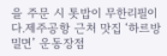을 주문 시 톳밥이 무한리필이다.제주공항 근처 맛집 ‘하르방밀면’ 운동장점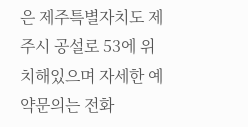은 제주특별자치도 제주시 공설로 53에 위치해있으며 자세한 예약문의는 전화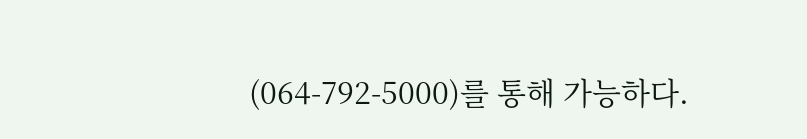(064-792-5000)를 통해 가능하다.